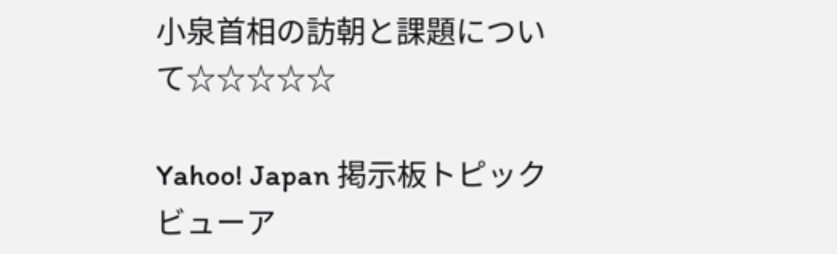小泉首相の訪朝と課題について☆☆☆☆☆

Yahoo! Japan 掲示板トピックビューア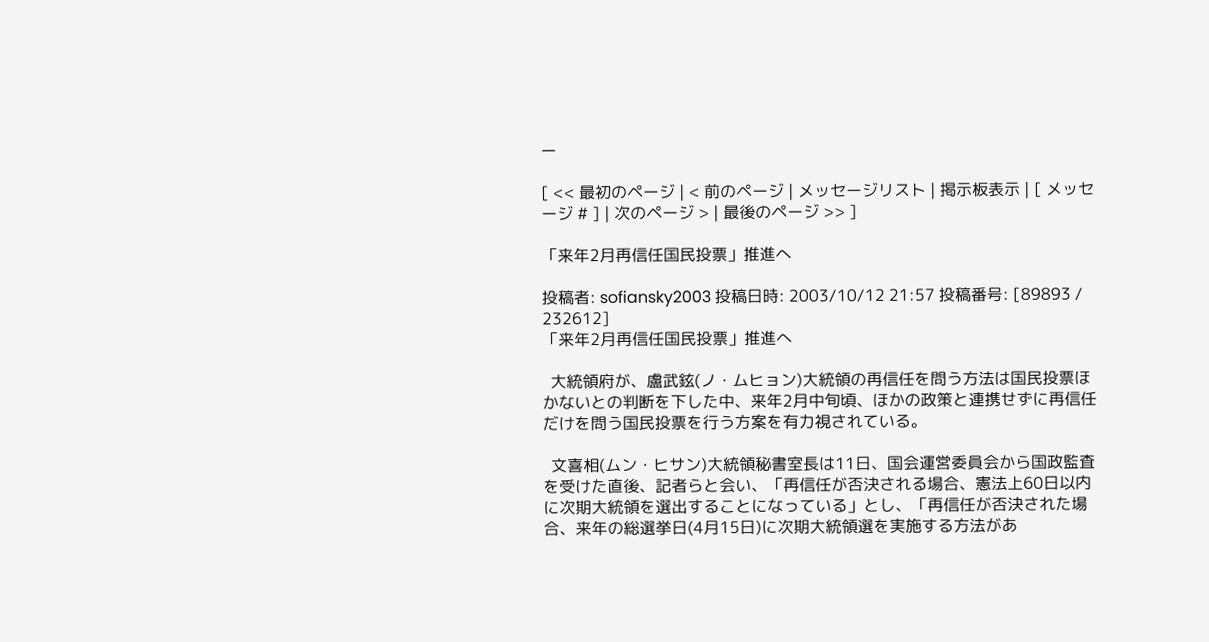ー

[ << 最初のページ | < 前のページ | メッセージリスト | 掲示板表示 | [ メッセージ # ] | 次のページ > | 最後のページ >> ]

「来年2月再信任国民投票」推進へ

投稿者: sofiansky2003 投稿日時: 2003/10/12 21:57 投稿番号: [89893 / 232612]
「来年2月再信任国民投票」推進へ

  大統領府が、盧武鉉(ノ・ムヒョン)大統領の再信任を問う方法は国民投票ほかないとの判断を下した中、来年2月中旬頃、ほかの政策と連携せずに再信任だけを問う国民投票を行う方案を有力視されている。

  文喜相(ムン・ヒサン)大統領秘書室長は11日、国会運営委員会から国政監査を受けた直後、記者らと会い、「再信任が否決される場合、憲法上60日以内に次期大統領を選出することになっている」とし、「再信任が否決された場合、来年の総選挙日(4月15日)に次期大統領選を実施する方法があ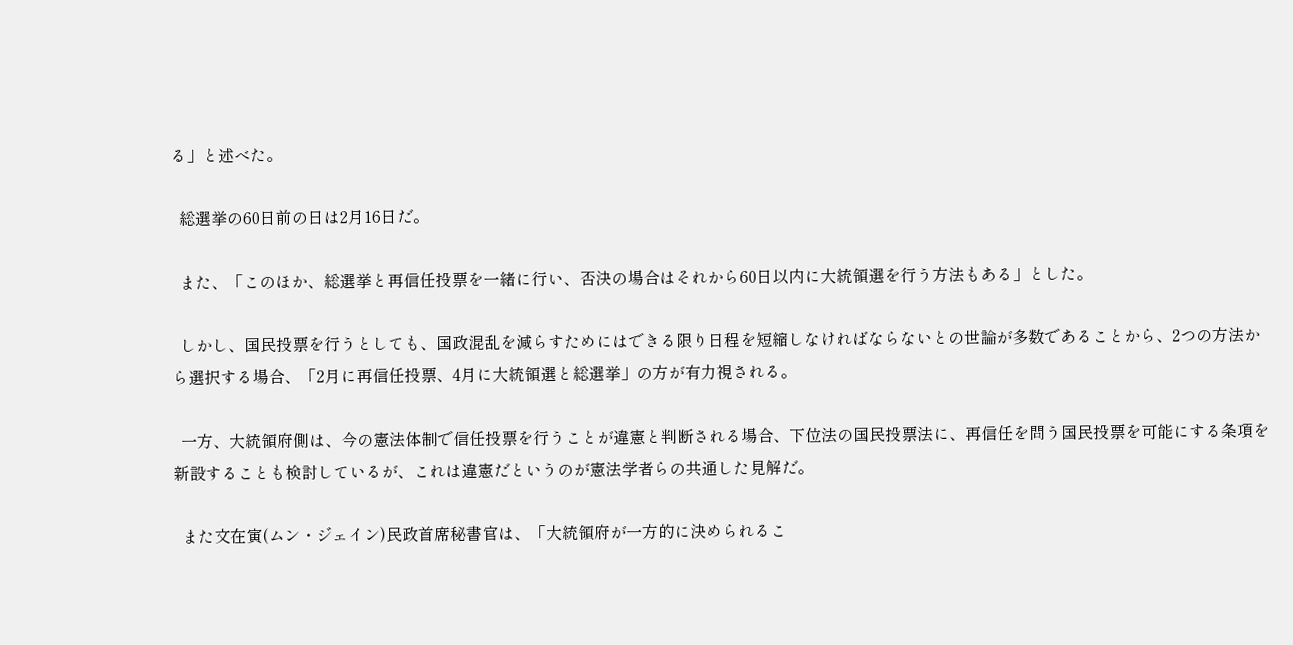る」と述べた。

  総選挙の60日前の日は2月16日だ。

  また、「このほか、総選挙と再信任投票を一緒に行い、否決の場合はそれから60日以内に大統領選を行う方法もある」とした。

  しかし、国民投票を行うとしても、国政混乱を減らすためにはできる限り日程を短縮しなければならないとの世論が多数であることから、2つの方法から選択する場合、「2月に再信任投票、4月に大統領選と総選挙」の方が有力視される。

  一方、大統領府側は、今の憲法体制で信任投票を行うことが違憲と判断される場合、下位法の国民投票法に、再信任を問う国民投票を可能にする条項を新設することも検討しているが、これは違憲だというのが憲法学者らの共通した見解だ。

  また文在寅(ムン・ジェイン)民政首席秘書官は、「大統領府が一方的に決められるこ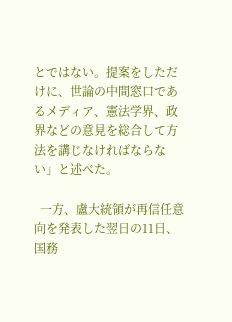とではない。提案をしただけに、世論の中間窓口であるメディア、憲法学界、政界などの意見を総合して方法を講じなければならない」と述べた。

  一方、盧大統領が再信任意向を発表した翌日の11日、国務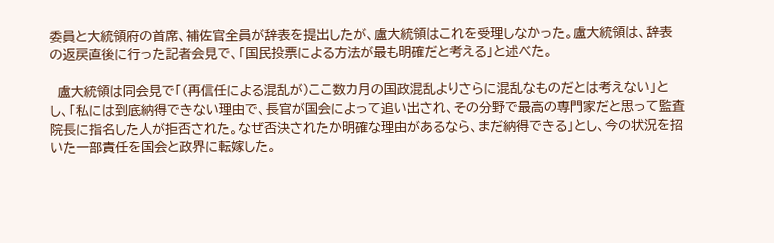委員と大統領府の首席、補佐官全員が辞表を提出したが、盧大統領はこれを受理しなかった。盧大統領は、辞表の返戻直後に行った記者会見で、「国民投票による方法が最も明確だと考える」と述べた。

  盧大統領は同会見で「(再信任による混乱が)ここ数カ月の国政混乱よりさらに混乱なものだとは考えない」とし、「私には到底納得できない理由で、長官が国会によって追い出され、その分野で最高の専門家だと思って監査院長に指名した人が拒否された。なぜ否決されたか明確な理由があるなら、まだ納得できる」とし、今の状況を招いた一部責任を国会と政界に転嫁した。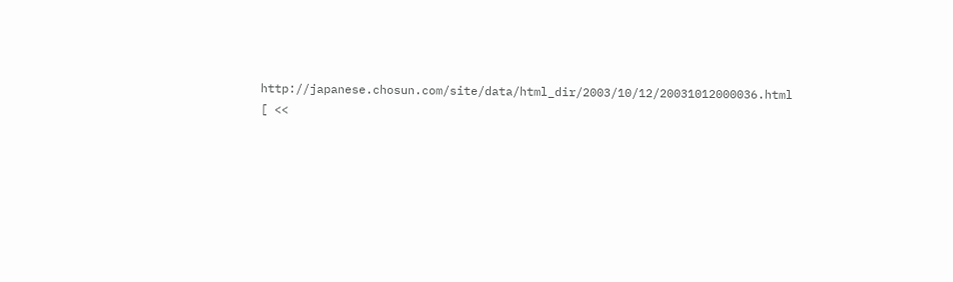http://japanese.chosun.com/site/data/html_dir/2003/10/12/20031012000036.html
[ <<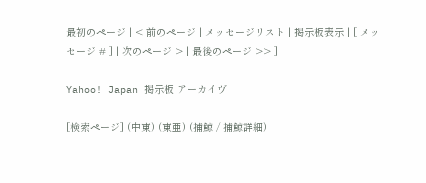最初のページ | < 前のページ | メッセージリスト | 掲示板表示 | [ メッセージ # ] | 次のページ > | 最後のページ >> ]

Yahoo! Japan 掲示板 アーカイヴ

[検索ページ] (中東) (東亜) (捕鯨 / 捕鯨詳細)